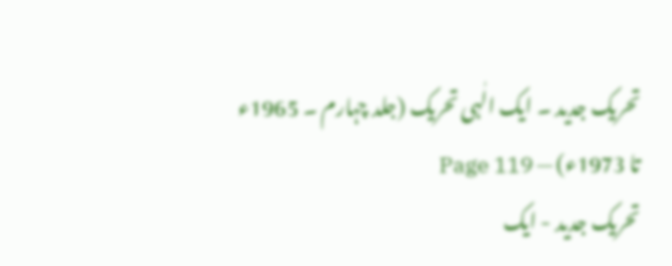تحریک جدید ۔ ایک الٰہی تحریک (جلد چہارم ۔ 1965ء تا 1973ء) — Page 119
تحریک جدید - ایک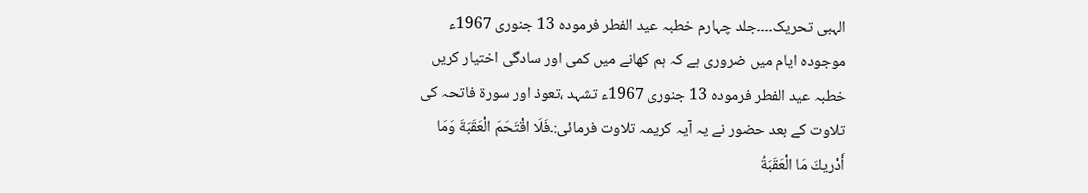الہبی تحریک۔۔۔۔جلد چہارم خطبہ عید الفطر فرمودہ 13 جنوری 1967ء موجودہ ایام میں ضروری ہے کہ ہم کھانے میں کمی اور سادگی اختیار کریں خطبہ عید الفطر فرمودہ 13 جنوری 1967ء تشہد ،تعوذ اور سورۃ فاتحہ کی تلاوت کے بعد حضور نے یہ آیہ کریمہ تلاوت فرمائی:۔فَلَا اقْتَحَمَ الْعَقَبَةَ وَمَا أَدْريكَ مَا الْعَقَبَةُ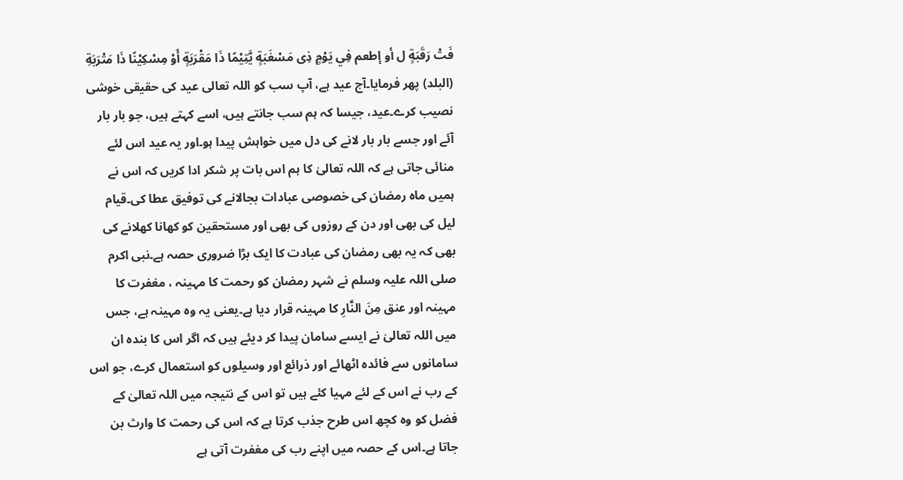فَتْ رَقَبَةٍ ل أو إطعم فِي يَوْمٍ ذِى مَسْغَبَةٍ يَّتِيْمًا ذَا مَقْرَبَةٍ أَوْ مِسْكِيْنًا ذَا مَتْرَبَةِ (البلد) پھر فرمایا۔آج عید ہے، آپ سب کو اللہ تعالی عید کی حقیقی خوشی نصیب کرے۔عید، جیسا کہ ہم سب جانتے ہیں، اسے کہتے ہیں، جو بار بار آئے اور جسے بار بار لانے کی دل میں خواہش پیدا ہو۔اور یہ عید اس لئے منائی جاتی ہے کہ اللہ تعالیٰ کا ہم اس بات پر شکر ادا کریں کہ اس نے ہمیں ماہ رمضان کی خصوصی عبادات بجالانے کی توفیق عطا کی۔قیام لیل کی بھی اور دن کے روزوں کی بھی اور مستحقین کو کھانا کھلانے کی بھی کہ یہ بھی رمضان کی عبادت کا ایک بڑا ضروری حصہ ہے۔نبی اکرم صلی اللہ علیہ وسلم نے شہر رمضان کو رحمت کا مہینہ ، مغفرت کا مہینہ اور عنق مِنَ النَّارِ کا مہینہ قرار دیا ہے۔یعنی یہ وہ مہینہ ہے، جس میں اللہ تعالیٰ نے ایسے سامان پیدا کر دیئے ہیں کہ اگر اس کا بندہ ان سامانوں سے فائدہ اٹھائے اور ذرائع اور وسیلوں کو استعمال کرے، جو اس کے رب نے اس کے لئے مہیا کئے ہیں تو اس کے نتیجہ میں اللہ تعالیٰ کے فضل کو وہ کچھ اس طرح جذب کرتا ہے کہ اس کی رحمت کا وارث بن جاتا ہے۔اس کے حصہ میں اپنے رب کی مغفرت آتی ہے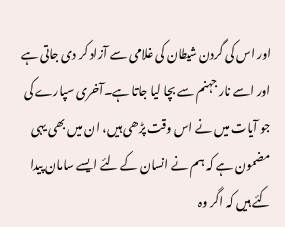اور اس کی گردن شیطان کی غلامی سے آزاد کر دی جاتی ہے اور اسے نار جہنم سے بچا لیا جاتا ہے۔آخری سپارے کی جو آیات میں نے اس وقت پڑھی ہیں، ان میں بھی یہی مضمون ہے کہ ہم نے انسان کے لئے ایسے سامان پیدا کئے ہیں کہ اگر وہ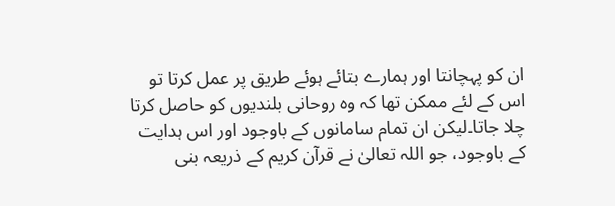ان کو پہچانتا اور ہمارے بتائے ہوئے طریق پر عمل کرتا تو اس کے لئے ممکن تھا کہ وہ روحانی بلندیوں کو حاصل کرتا چلا جاتا۔لیکن ان تمام سامانوں کے باوجود اور اس ہدایت کے باوجود، جو اللہ تعالیٰ نے قرآن کریم کے ذریعہ بنی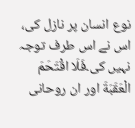نوع انسان پر نازل کی، اس نے اس طرف توجہ نہیں کی۔فَلَا اقْتَحَمَ الْعَقَبَةَ اور ان روحانی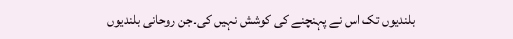بلندیوں تک اس نے پہنچنے کی کوشش نہیں کی۔جن روحانی بلندیوں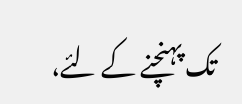تک پہنچنے کے لئے،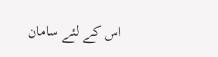اس کے لئے سامان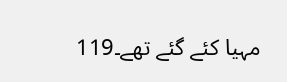مہیا کئے گئے تھے۔119